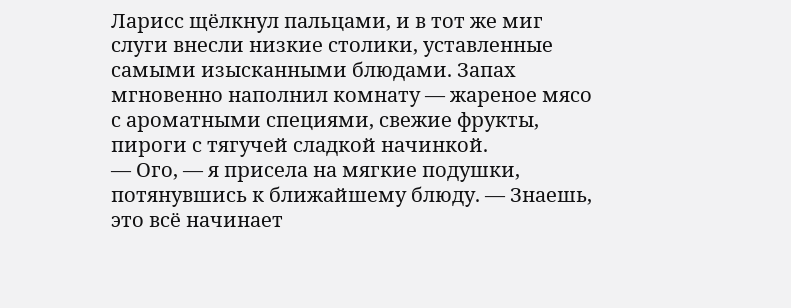Ларисс щёлкнул пальцами, и в тот же миг слуги внесли низкие столики, уставленные самыми изысканными блюдами. Запах мгновенно наполнил комнату — жареное мясо с ароматными специями, свежие фрукты, пироги с тягучей сладкой начинкой.
— Ого, — я присела на мягкие подушки, потянувшись к ближайшему блюду. — Знаешь, это всё начинает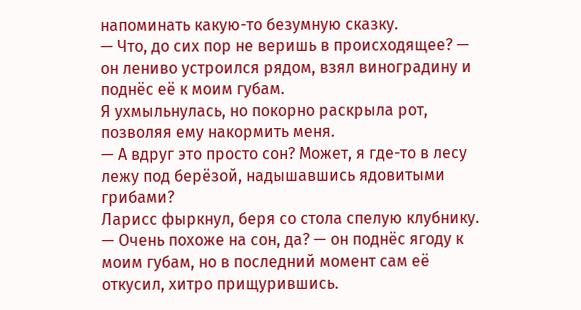напоминать какую-то безумную сказку.
— Что, до сих пор не веришь в происходящее? — он лениво устроился рядом, взял виноградину и поднёс её к моим губам.
Я ухмыльнулась, но покорно раскрыла рот, позволяя ему накормить меня.
— А вдруг это просто сон? Может, я где-то в лесу лежу под берёзой, надышавшись ядовитыми грибами?
Ларисс фыркнул, беря со стола спелую клубнику.
— Очень похоже на сон, да? — он поднёс ягоду к моим губам, но в последний момент сам её откусил, хитро прищурившись.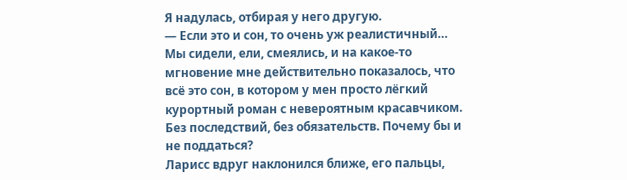Я надулась, отбирая у него другую.
— Если это и сон, то очень уж реалистичный…
Мы сидели, ели, смеялись, и на какое-то мгновение мне действительно показалось, что всё это сон, в котором у мен просто лёгкий курортный роман с невероятным красавчиком. Без последствий, без обязательств. Почему бы и не поддаться?
Ларисс вдруг наклонился ближе, его пальцы,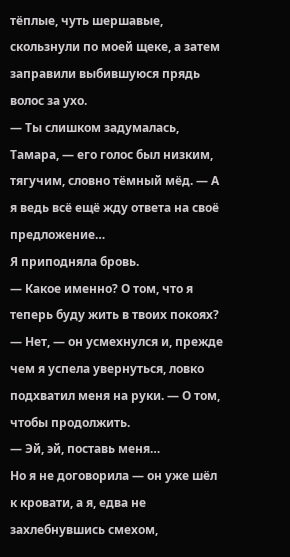тёплые, чуть шершавые, скользнули по моей щеке, а затем заправили выбившуюся прядь волос за ухо.
— Ты слишком задумалась, Тамара, — его голос был низким, тягучим, словно тёмный мёд. — А я ведь всё ещё жду ответа на своё предложение…
Я приподняла бровь.
— Какое именно? О том, что я теперь буду жить в твоих покоях?
— Нет, — он усмехнулся и, прежде чем я успела увернуться, ловко подхватил меня на руки. — О том, чтобы продолжить.
— Эй, эй, поставь меня…
Но я не договорила — он уже шёл к кровати, а я, едва не захлебнувшись смехом,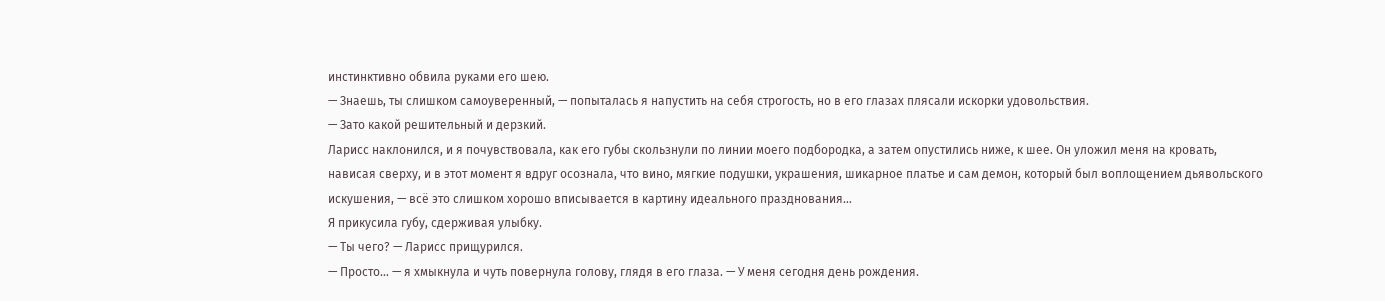инстинктивно обвила руками его шею.
— Знаешь, ты слишком самоуверенный, — попыталась я напустить на себя строгость, но в его глазах плясали искорки удовольствия.
— Зато какой решительный и дерзкий.
Ларисс наклонился, и я почувствовала, как его губы скользнули по линии моего подбородка, а затем опустились ниже, к шее. Он уложил меня на кровать, нависая сверху, и в этот момент я вдруг осознала, что вино, мягкие подушки, украшения, шикарное платье и сам демон, который был воплощением дьявольского искушения, — всё это слишком хорошо вписывается в картину идеального празднования…
Я прикусила губу, сдерживая улыбку.
— Ты чего? — Ларисс прищурился.
— Просто… — я хмыкнула и чуть повернула голову, глядя в его глаза. — У меня сегодня день рождения.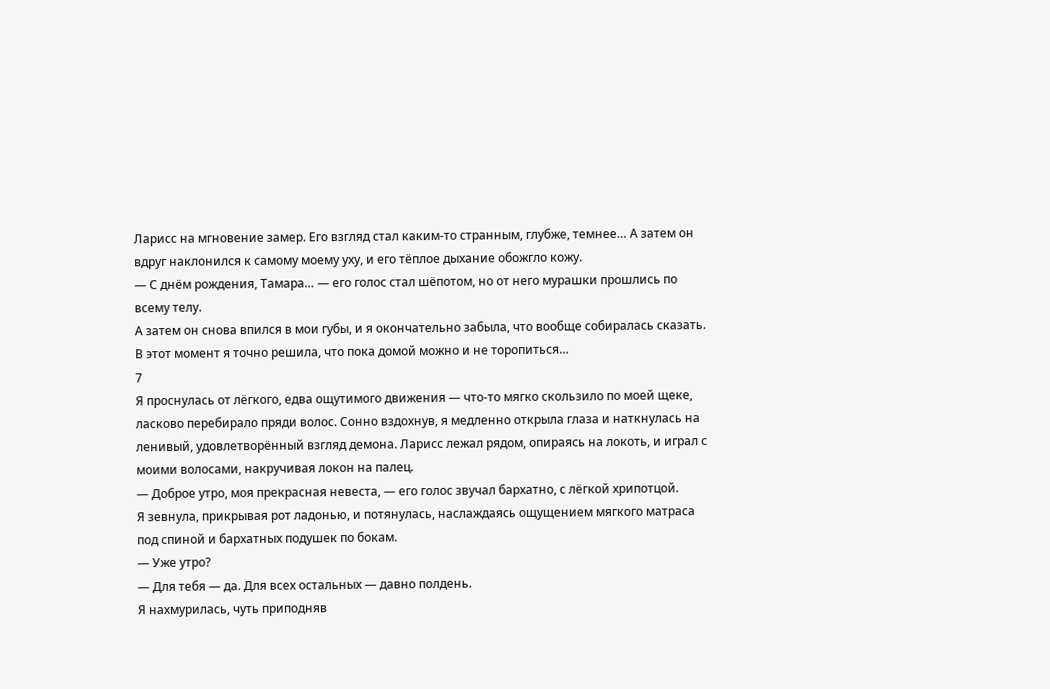Ларисс на мгновение замер. Его взгляд стал каким-то странным, глубже, темнее… А затем он вдруг наклонился к самому моему уху, и его тёплое дыхание обожгло кожу.
— С днём рождения, Тамара… — его голос стал шёпотом, но от него мурашки прошлись по всему телу.
А затем он снова впился в мои губы, и я окончательно забыла, что вообще собиралась сказать.
В этот момент я точно решила, что пока домой можно и не торопиться…
7
Я проснулась от лёгкого, едва ощутимого движения — что-то мягко скользило по моей щеке, ласково перебирало пряди волос. Сонно вздохнув, я медленно открыла глаза и наткнулась на ленивый, удовлетворённый взгляд демона. Ларисс лежал рядом, опираясь на локоть, и играл с моими волосами, накручивая локон на палец.
— Доброе утро, моя прекрасная невеста, — его голос звучал бархатно, с лёгкой хрипотцой.
Я зевнула, прикрывая рот ладонью, и потянулась, наслаждаясь ощущением мягкого матраса под спиной и бархатных подушек по бокам.
— Уже утро?
— Для тебя — да. Для всех остальных — давно полдень.
Я нахмурилась, чуть приподняв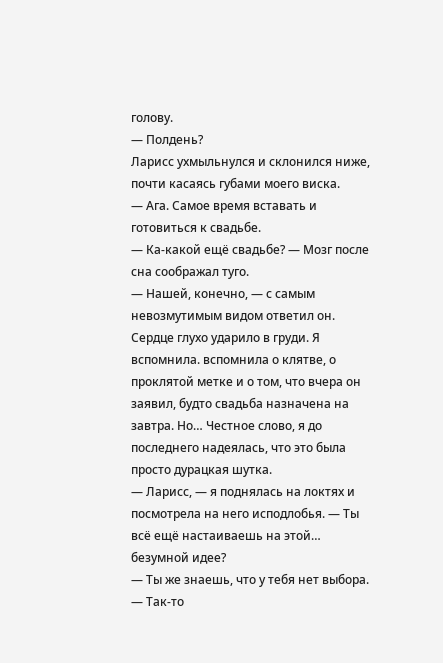голову.
— Полдень?
Ларисс ухмыльнулся и склонился ниже, почти касаясь губами моего виска.
— Ага. Самое время вставать и готовиться к свадьбе.
— Ка-какой ещё свадьбе? — Мозг после сна соображал туго.
— Нашей, конечно, — с самым невозмутимым видом ответил он.
Сердце глухо ударило в груди. Я вспомнила. вспомнила о клятве, о проклятой метке и о том, что вчера он заявил, будто свадьба назначена на завтра. Но… Честное слово, я до последнего надеялась, что это была просто дурацкая шутка.
— Ларисс, — я поднялась на локтях и посмотрела на него исподлобья. — Ты всё ещё настаиваешь на этой… безумной идее?
— Ты же знаешь, что у тебя нет выбора.
— Так-то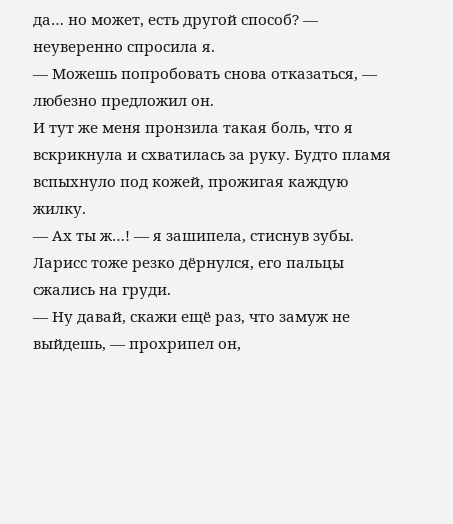да… но может, есть другой способ? — неуверенно спросила я.
— Можешь попробовать снова отказаться, — любезно предложил он.
И тут же меня пронзила такая боль, что я вскрикнула и схватилась за руку. Будто пламя вспыхнуло под кожей, прожигая каждую жилку.
— Ах ты ж…! — я зашипела, стиснув зубы.
Ларисс тоже резко дёрнулся, его пальцы сжались на груди.
— Ну давай, скажи ещё раз, что замуж не выйдешь, — прохрипел он,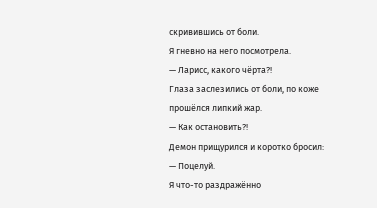скривившись от боли.
Я гневно на него посмотрела.
— Ларисс, какого чёрта?!
Глаза заслезились от боли, по коже прошёлся липкий жар.
— Как остановить?!
Демон прищурился и коротко бросил:
— Поцелуй.
Я что-то раздражённо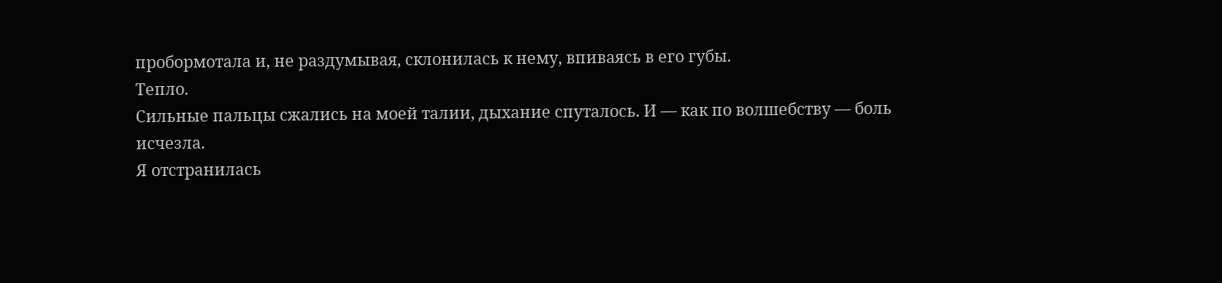пробормотала и, не раздумывая, склонилась к нему, впиваясь в его губы.
Тепло.
Сильные пальцы сжались на моей талии, дыхание спуталось. И — как по волшебству — боль исчезла.
Я отстранилась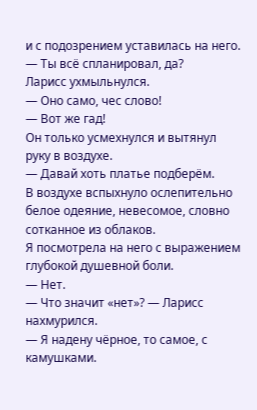и с подозрением уставилась на него.
— Ты всё спланировал, да?
Ларисс ухмыльнулся.
— Оно само, чес слово!
— Вот же гад!
Он только усмехнулся и вытянул руку в воздухе.
— Давай хоть платье подберём.
В воздухе вспыхнуло ослепительно белое одеяние, невесомое, словно сотканное из облаков.
Я посмотрела на него с выражением глубокой душевной боли.
— Нет.
— Что значит «нет»? — Ларисс нахмурился.
— Я надену чёрное, то самое, с камушками.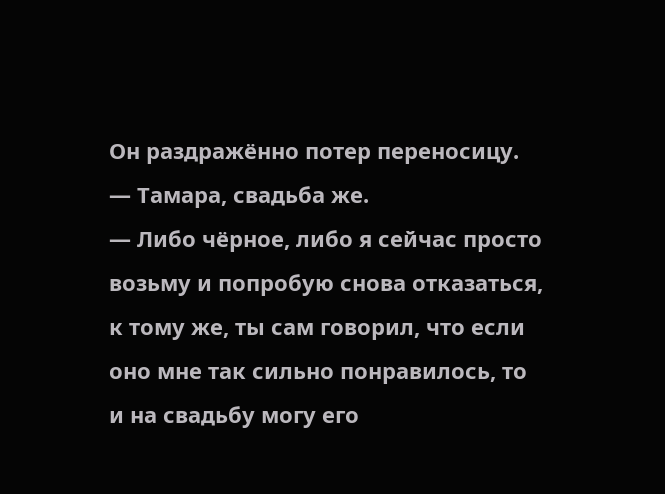Он раздражённо потер переносицу.
— Тамара, свадьба же.
— Либо чёрное, либо я сейчас просто возьму и попробую снова отказаться, к тому же, ты сам говорил, что если оно мне так сильно понравилось, то и на свадьбу могу его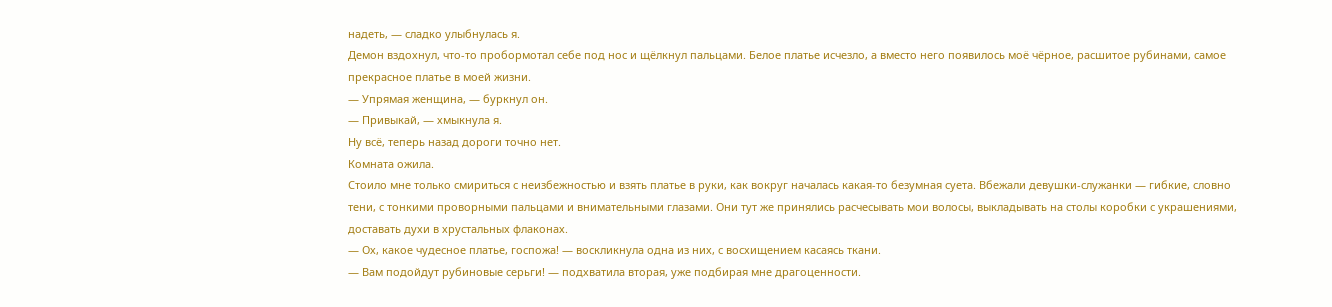надеть, — сладко улыбнулась я.
Демон вздохнул, что-то пробормотал себе под нос и щёлкнул пальцами. Белое платье исчезло, а вместо него появилось моё чёрное, расшитое рубинами, самое прекрасное платье в моей жизни.
— Упрямая женщина, — буркнул он.
— Привыкай, — хмыкнула я.
Ну всё, теперь назад дороги точно нет.
Комната ожила.
Стоило мне только смириться с неизбежностью и взять платье в руки, как вокруг началась какая-то безумная суета. Вбежали девушки-служанки — гибкие, словно тени, с тонкими проворными пальцами и внимательными глазами. Они тут же принялись расчесывать мои волосы, выкладывать на столы коробки с украшениями, доставать духи в хрустальных флаконах.
— Ох, какое чудесное платье, госпожа! — воскликнула одна из них, с восхищением касаясь ткани.
— Вам подойдут рубиновые серьги! — подхватила вторая, уже подбирая мне драгоценности.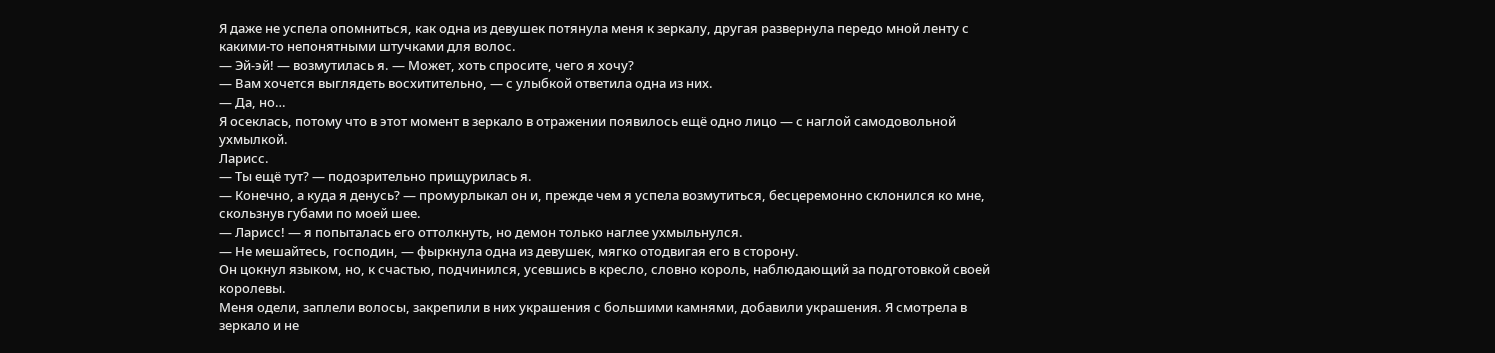Я даже не успела опомниться, как одна из девушек потянула меня к зеркалу, другая развернула передо мной ленту с какими-то непонятными штучками для волос.
— Эй-эй! — возмутилась я. — Может, хоть спросите, чего я хочу?
— Вам хочется выглядеть восхитительно, — с улыбкой ответила одна из них.
— Да, но…
Я осеклась, потому что в этот момент в зеркало в отражении появилось ещё одно лицо — с наглой самодовольной ухмылкой.
Ларисс.
— Ты ещё тут? — подозрительно прищурилась я.
— Конечно, а куда я денусь? — промурлыкал он и, прежде чем я успела возмутиться, бесцеремонно склонился ко мне, скользнув губами по моей шее.
— Ларисс! — я попыталась его оттолкнуть, но демон только наглее ухмыльнулся.
— Не мешайтесь, господин, — фыркнула одна из девушек, мягко отодвигая его в сторону.
Он цокнул языком, но, к счастью, подчинился, усевшись в кресло, словно король, наблюдающий за подготовкой своей королевы.
Меня одели, заплели волосы, закрепили в них украшения с большими камнями, добавили украшения. Я смотрела в зеркало и не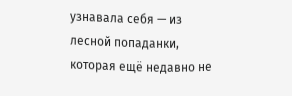узнавала себя — из лесной попаданки, которая ещё недавно не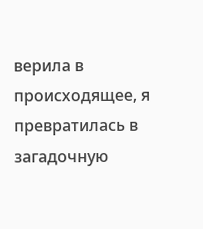верила в происходящее, я превратилась в загадочную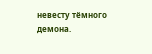невесту тёмного демона.